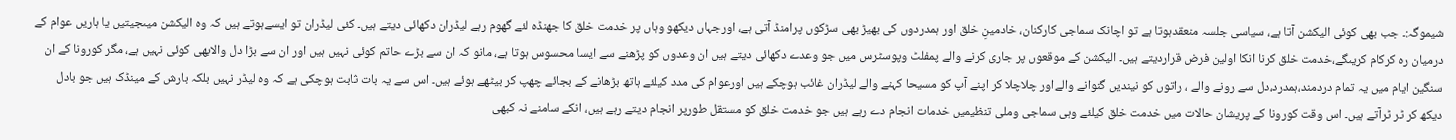شیموگہ:۔ جب بھی کوئی الیکشن آتا ہے، سیاسی جلسہ منعقدہوتا ہے تو اچانک سماجی کارکنان، خادمینِ خلق اور ہمدردوں کی بھیڑ بھی سڑکوں پرامنڈ آتی ہے، اورجہاں دیکھو وہاں پر خدمت خلق کا جھنڈہ لئے گھوم رہے لیڈران دکھائی دیتے ہیں۔ کئی لیڈران تو ایسےہوتے ہیں کہ وہ الیکشن میںجیتیں یا ہاریں عوام کے درمیان رہ کرکام کریںگے،خدمت خلق کرنا انکا اولین فرض قراردیتے ہیں۔ الیکشن کے موقعوں پر جاری کرنے والے پمفلٹ وپوسٹرس میں جو وعدے دکھائی دیتے ہیں ان وعدوں کو پڑھنے سے ایسا محسوس ہوتا ہے، مانو کہ ان سے بڑے حاتم کوئی نہیں ہیں اور ان سے بڑا دل والابھی کوئی نہیں ہے، مگر کورونا کے ان سنگین ایام میں یہ تمام دردمند،ہمدرد،دل سے رونے والے ، راتوں کو نیندیں گنوانے والےاور چلاچلا کر اپنے آپ کو مسیحا کہنے والے لیڈران غائب ہوچکے ہیں اورعوام کی مدد کیلئے ہاتھ بڑھانے کے بجائے چھپ کر بیٹھے ہوئے ہیں۔ اس سے یہ بات ثابت ہوچکی ہے کہ وہ لیڈر نہیں بلکہ بارش کے مینڈک ہیں جو بادل دیکھ کر ٹر ٹرآتے ہیں۔ اس وقت کورونا کے پریشان حالات میں خدمت خلق کیلئے وہی سماجی وملی تنظیمیں خدمات انجام دے رہے ہیں جو خدمت خلق کو مستقل طورپر انجام دیتے رہے ہیں، انکے سامنے نہ کبھی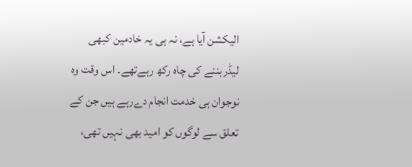الیکشن آیا ہے، نہ ہی یہ خادمین کبھی لیڈربننے کی چاہ رکھ رہےتھے۔ اس وقت وہ نوجوان ہی خدمت انجام دےرہے ہیں جن کے تعلق سے لوگوں کو امید بھی نہیں تھی،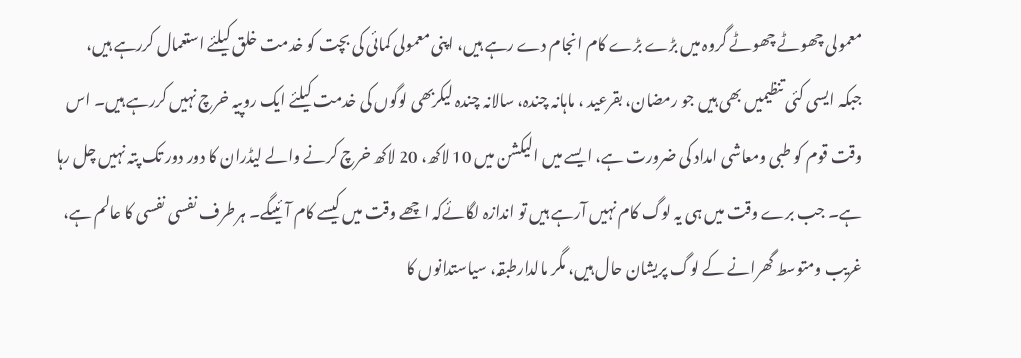معمولی چھوٹے چھوٹے گروہ میں بڑے بڑے کام انجام دے رہے ہیں، اپنی معمولی کمائی کی بچت کو خدمت خلق کیلئے استعمال کررہے ہیں، جبکہ ایسی کئی تنظیمیں بھی ہیں جو رمضان، بقرعید ، ماہانہ چندہ، سالانہ چندہ لیکربھی لوگوں کی خدمت کیلئے ایک روپیہ خرچ نہیں کررہے ہیں۔ اس وقت قوم کو طبی ومعاشی امداد کی ضرورت ہے، ایسے میں الیکشن میں 10 لاکھ، 20 لاکھ خرچ کرنے والے لیڈران کا دور دور تک پتہ نہیں چل رہا ہے۔ جب برے وقت میں ہی یہ لوگ کام نہیں آرہے ہیں تو اندازہ لگائےکہ اچھے وقت میں کیسے کام آئیںگے۔ ہرطرف نفسی نفسی کا عالم ہے، غریب ومتوسط گھرانے کے لوگ پریشان حال ہیں، مگر مالدارطبقہ، سیاستدانوں کا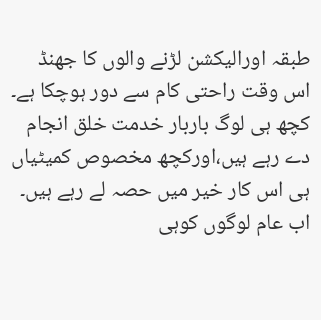طبقہ اورالیکشن لڑنے والوں کا جھنڈ اس وقت راحتی کام سے دور ہوچکا ہے۔ کچھ ہی لوگ باربار خدمت خلق انجام دے رہے ہیں،اورکچھ مخصوص کمیٹیاں ہی اس کار خیر میں حصہ لے رہے ہیں۔ اب عام لوگوں کوہی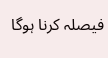فیصلہ کرنا ہوگا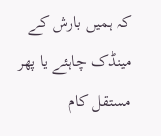کہ ہمیں بارش کے مینڈک چاہئے یا پھر مستقل کام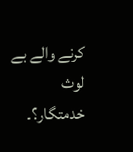کرنے والے بے لوث خدمتگار؟۔